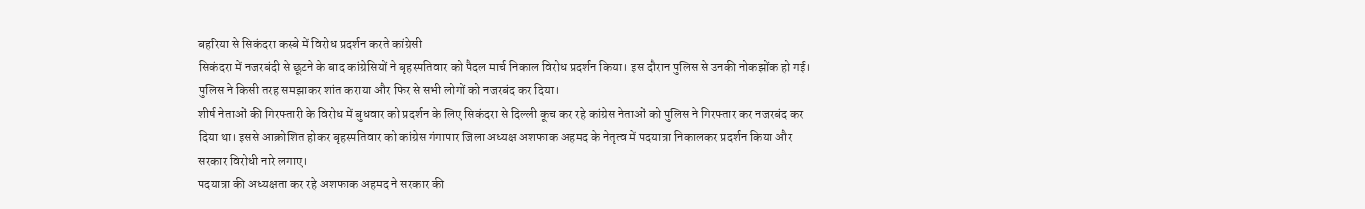बहरिया से सिकंदरा कस्बे में विरोध प्रदर्शन करते कांग्रेसी
सिकंदरा में नजरबंदी से छूटने के बाद कांग्रेसियों ने बृहस्पतिवार को पैदल मार्च निकाल विरोध प्रदर्शन किया। इस दौरान पुलिस से उनकी नोकझोंक हो गई। पुलिस ने किसी तरह समझाकर शांत कराया और फिर से सभी लोगों को नजरबंद कर दिया।
शीर्ष नेताओं की गिरफ्तारी के विरोध में बुधवार को प्रदर्शन के लिए सिकंदरा से दिल्ली कूच कर रहे कांग्रेस नेताओं को पुलिस ने गिरफ्तार कर नजरबंद कर दिया था। इससे आक्रोशित होकर बृहस्पतिवार को कांग्रेस गंगापार जिला अध्यक्ष अशफाक अहमद के नेतृत्व में पदयात्रा निकालकर प्रदर्शन किया और सरकार विरोधी नारे लगाए।
पदयात्रा की अध्यक्षता कर रहे अशफाक अहमद ने सरकार की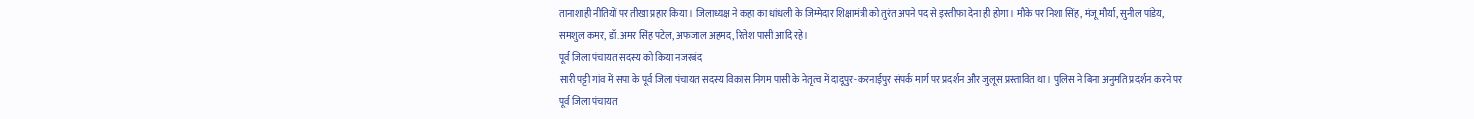तानाशाही नीतियों पर तीखा प्रहार किया। जिलाध्यक्ष ने कहा का धांधली के जिम्मेदार शिक्षामंत्री को तुरंत अपने पद से इस्तीफा देना ही होगा। मौके पर निशा सिंह, मंजू मौर्या, सुनील पांडेय, समशुल कमर, डॉ.अमर सिंह पटेल, अफजाल अहमद, रितेश पासी आदि रहे।
पूर्व जिला पंचायत सदस्य को किया नजरबंद
सारी पट्टी गांव में सपा के पूर्व जिला पंचायत सदस्य विकास निगम पासी के नेतृत्व में दादूपुर-करनाईपुर संपर्क मार्ग पर प्रदर्शन और जुलूस प्रस्तावित था। पुलिस ने बिना अनुमति प्रदर्शन करने पर पूर्व जिला पंचायत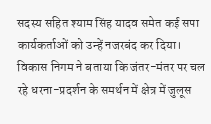सदस्य सहित श्याम सिंह यादव समेत कई सपा कार्यकर्ताओं को उन्हें नजरबंद कर दिया। विकास निगम ने बताया कि जंतर-मंतर पर चल रहे धरना-प्रदर्शन के समर्थन में क्षेत्र में जुलूस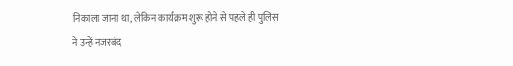निकाला जाना था, लेकिन कार्यक्रम शुरू होने से पहले ही पुलिस ने उन्हें नजरबंद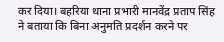कर दिया। बहरिया थाना प्रभारी मानवेंद्र प्रताप सिंह ने बताया कि बिना अनुमति प्रदर्शन करने पर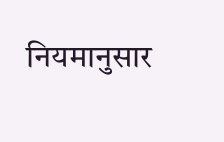नियमानुसार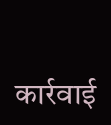कार्रवाई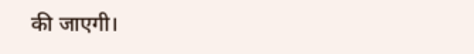की जाएगी।